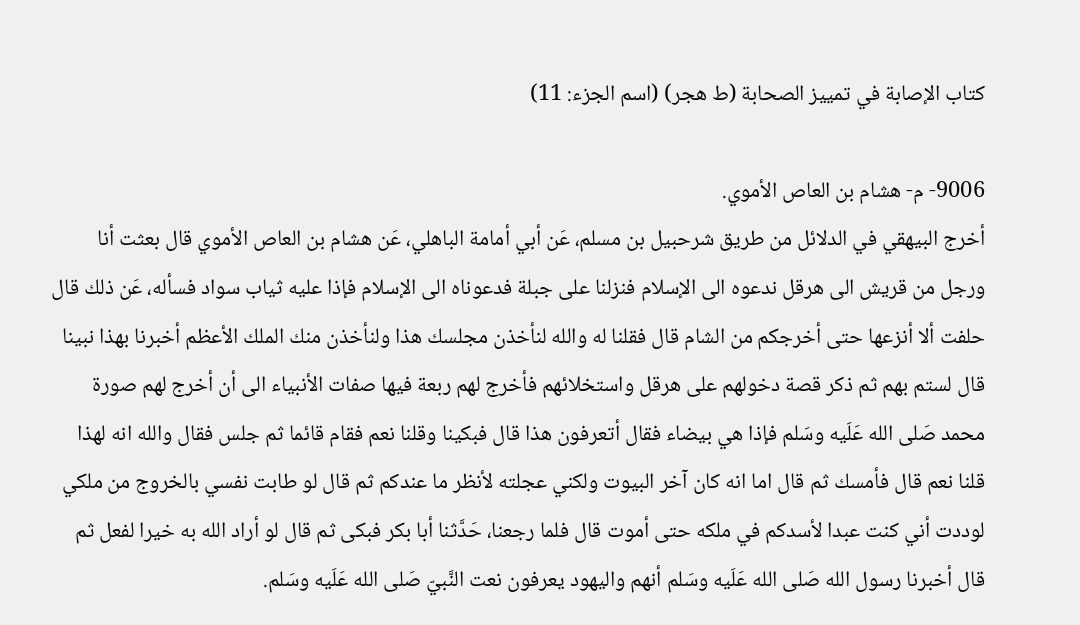كتاب الإصابة في تمييز الصحابة (ط هجر) (اسم الجزء: 11)

9006- م- هشام بن العاص الأموي.
أخرج البيهقي في الدلائل من طريق شرحبيل بن مسلم، عَن أبي أمامة الباهلي، عَن هشام بن العاص الأموي قال بعثت أنا ورجل من قريش الى هرقل ندعوه الى الإسلام فنزلنا على جبلة فدعوناه الى الإسلام فإذا عليه ثياب سواد فسأله، عَن ذلك قال حلفت ألا أنزعها حتى أخرجكم من الشام قال فقلنا له والله لنأخذن مجلسك هذا ولنأخذن منك الملك الأعظم أخبرنا بهذا نبينا قال لستم بهم ثم ذكر قصة دخولهم على هرقل واستخلائهم فأخرج لهم ربعة فيها صفات الأنبياء الى أن أخرج لهم صورة محمد صَلى الله عَلَيه وسَلم فإذا هي بيضاء فقال أتعرفون هذا قال فبكينا وقلنا نعم فقام قائما ثم جلس فقال والله انه لهذا قلنا نعم قال فأمسك ثم قال اما انه كان آخر البيوت ولكني عجلته لأنظر ما عندكم ثم قال لو طابت نفسي بالخروج من ملكي لوددت أني كنت عبدا لأسدكم في ملكه حتى أموت قال فلما رجعنا، حَدَّثنا أبا بكر فبكى ثم قال لو أراد الله به خيرا لفعل ثم قال أخبرنا رسول الله صَلى الله عَلَيه وسَلم أنهم واليهود يعرفون نعت النَّبيّ صَلى الله عَلَيه وسَلم.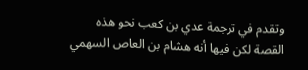وتقدم في ترجمة عدي بن كعب نحو هذه القصة لكن فيها أنه هشام بن العاص السهمي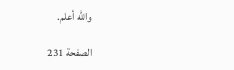والله أعلم.

الصفحة 231